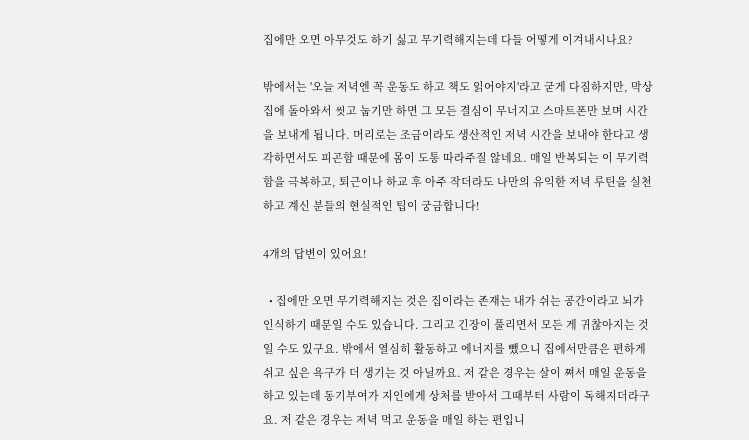집에만 오면 아무것도 하기 싫고 무기력해지는데 다들 어떻게 이겨내시나요?

밖에서는 '오늘 저녁엔 꼭 운동도 하고 책도 읽어야지'라고 굳게 다짐하지만, 막상 집에 돌아와서 씻고 눕기만 하면 그 모든 결심이 무너지고 스마트폰만 보며 시간을 보내게 됩니다. 머리로는 조금이라도 생산적인 저녁 시간을 보내야 한다고 생각하면서도 피곤함 때문에 몸이 도통 따라주질 않네요. 매일 반복되는 이 무기력함을 극복하고, 퇴근이나 하교 후 아주 작더라도 나만의 유익한 저녁 루틴을 실천하고 계신 분들의 현실적인 팁이 궁금합니다!

4개의 답변이 있어요!

  • 집에만 오면 무기력해지는 것은 집이라는 존재는 내가 쉬는 공간이라고 뇌가 인식하기 때문일 수도 있습니다. 그리고 긴장이 풀리면서 모든 게 귀찮아지는 것일 수도 있구요. 밖에서 열심히 활동하고 에너지를 뺐으니 집에서만큼은 편하게 쉬고 싶은 욕구가 더 생기는 것 아닐까요. 저 같은 경우는 살이 쪄서 매일 운동을 하고 있는데 동기부여가 지인에게 상처를 받아서 그때부터 사람이 독해지더라구요. 저 같은 경우는 저녁 먹고 운동을 매일 하는 편입니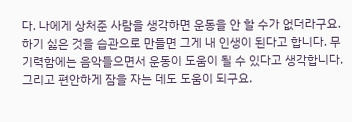다. 나에게 상처준 사람을 생각하면 운동을 안 할 수가 없더라구요. 하기 싫은 것을 습관으로 만들면 그게 내 인생이 된다고 합니다. 무기력함에는 음악들으면서 운동이 도움이 될 수 있다고 생각합니다. 그리고 편안하게 잠을 자는 데도 도움이 되구요.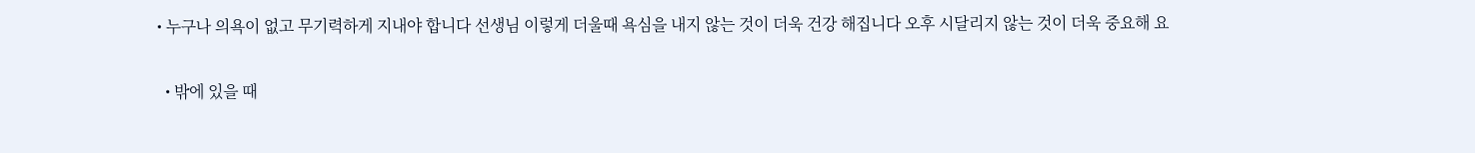• 누구나 의욕이 없고 무기력하게 지내야 합니다 선생님 이렇게 더울때 욕심을 내지 않는 것이 더욱 건강 해집니다 오후 시달리지 않는 것이 더욱 중요해 요

  • 밖에 있을 때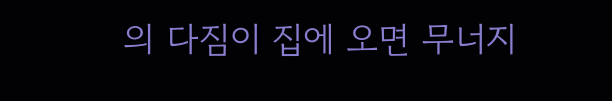의 다짐이 집에 오면 무너지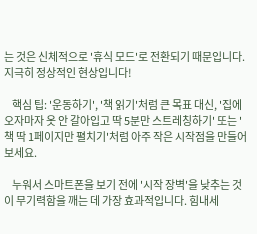는 것은 신체적으로 '휴식 모드'로 전환되기 때문입니다. 지극히 정상적인 현상입니다!

    핵심 팁: '운동하기', '책 읽기'처럼 큰 목표 대신, '집에 오자마자 옷 안 갈아입고 딱 5분만 스트레칭하기' 또는 '책 딱 1페이지만 펼치기'처럼 아주 작은 시작점을 만들어 보세요.

    누워서 스마트폰을 보기 전에 '시작 장벽'을 낮추는 것이 무기력함을 깨는 데 가장 효과적입니다. 힘내세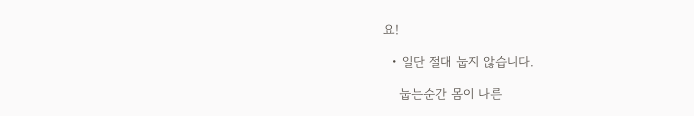요!

  • 일단 절대 눕지 않습니다.

    눕는순간 몸이 나른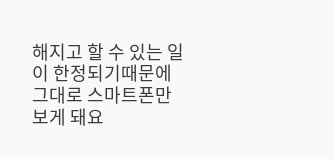해지고 할 수 있는 일이 한정되기때문에 그대로 스마트폰만 보게 돼요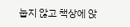눕지 않고 책상에 앉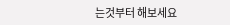는것부터 해보세요